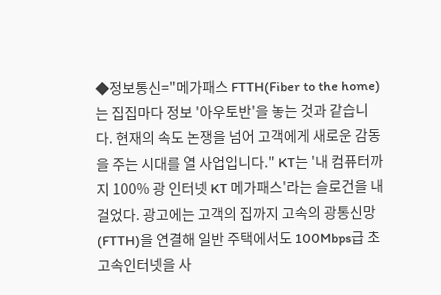◆정보통신="메가패스 FTTH(Fiber to the home)는 집집마다 정보 '아우토반'을 놓는 것과 같습니다. 현재의 속도 논쟁을 넘어 고객에게 새로운 감동을 주는 시대를 열 사업입니다." KT는 '내 컴퓨터까지 100% 광 인터넷 KT 메가패스'라는 슬로건을 내걸었다. 광고에는 고객의 집까지 고속의 광통신망(FTTH)을 연결해 일반 주택에서도 100Mbps급 초고속인터넷을 사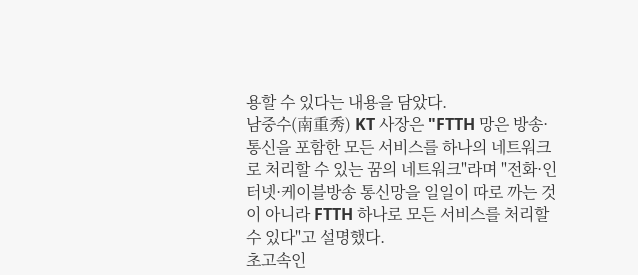용할 수 있다는 내용을 담았다.
남중수(南重秀) KT 사장은 "FTTH 망은 방송·통신을 포함한 모든 서비스를 하나의 네트워크로 처리할 수 있는 꿈의 네트워크"라며 "전화·인터넷·케이블방송 통신망을 일일이 따로 까는 것이 아니라 FTTH 하나로 모든 서비스를 처리할 수 있다"고 설명했다.
초고속인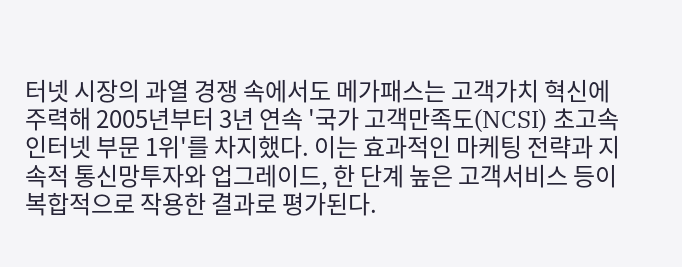터넷 시장의 과열 경쟁 속에서도 메가패스는 고객가치 혁신에 주력해 2005년부터 3년 연속 '국가 고객만족도(NCSI) 초고속 인터넷 부문 1위'를 차지했다. 이는 효과적인 마케팅 전략과 지속적 통신망투자와 업그레이드, 한 단계 높은 고객서비스 등이 복합적으로 작용한 결과로 평가된다.